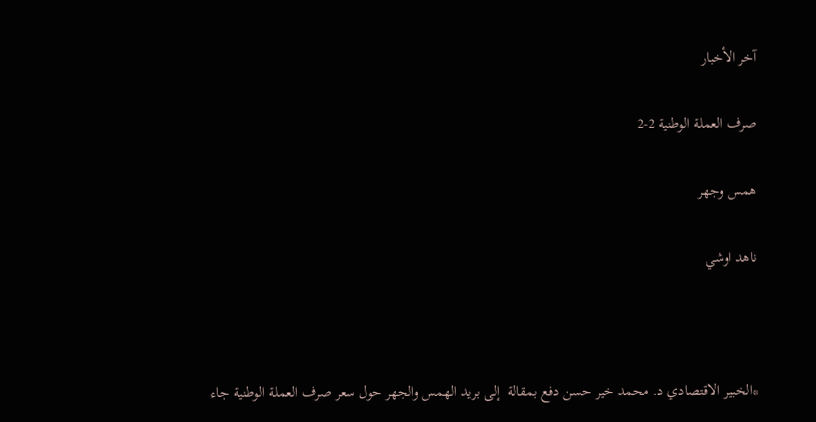آخر الأخبار

صرف العملة الوطنية 2-2

همس وجهر

ناهد اوشي



*الخبير الاقتصادي د. محمد خير حسن دفع بمقالة  إلى بريد الهمس والجهر حول سعر صرف العملة الوطنية جاء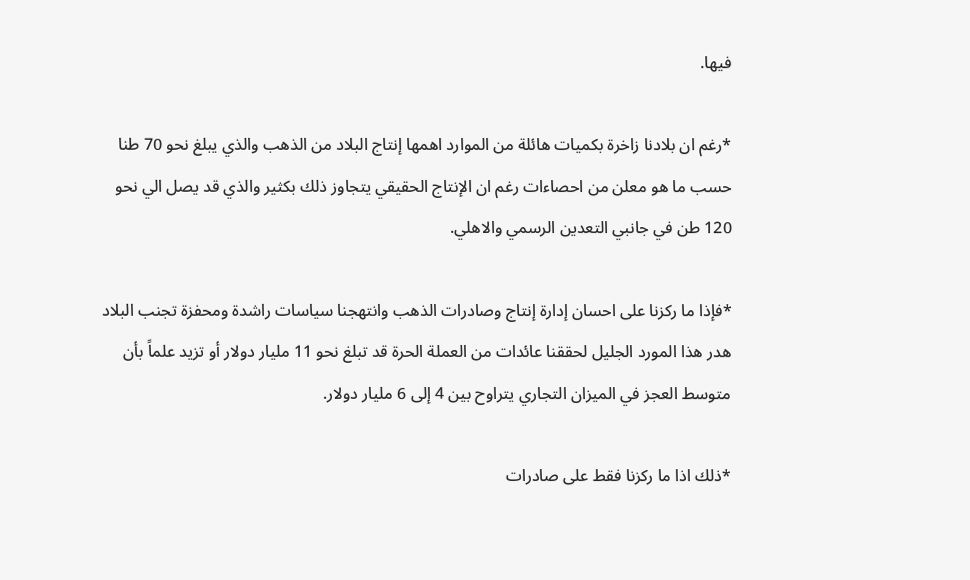فيها.

*رغم ان بلادنا زاخرة بكميات هائلة من الموارد اهمها إنتاج البلاد من الذهب والذي يبلغ نحو 70 طنا حسب ما هو معلن من احصاءات رغم ان الإنتاج الحقيقي يتجاوز ذلك بكثير والذي قد يصل الي نحو 120 طن في جانبي التعدين الرسمي والاهلي.

*فإذا ما ركزنا على احسان إدارة إنتاج وصادرات الذهب وانتهجنا سياسات راشدة ومحفزة تجنب البلاد هدر هذا المورد الجليل لحققنا عائدات من العملة الحرة قد تبلغ نحو 11 مليار دولار أو تزيد علماً بأن متوسط العجز في الميزان التجاري يتراوح بين 4 إلى 6 مليار دولار.

*ذلك اذا ما ركزنا فقط على صادرات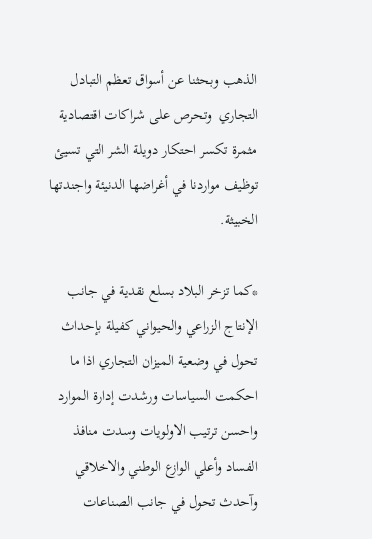الذهب وبحثنا عن أسواق تعظم التبادل التجاري  وتحرص على شراكات اقتصادية مثمرة تكسر احتكار دويلة الشر التي تسيئ توظيف مواردنا في أغراضها الدنيئة واجندتها الخبيثة.

*كما تزخر البلاد بسلع نقدية في جانب الإنتاج الزراعي والحيواني كفيلة بإحداث تحول في وضعية الميزان التجاري اذا ما احكمت السياسات ورشدت إدارة الموارد واحسن ترتيب الاولويات وسدت منافذ الفساد وأعلي الوازع الوطني والاخلاقي وآحدث تحول في جانب الصناعات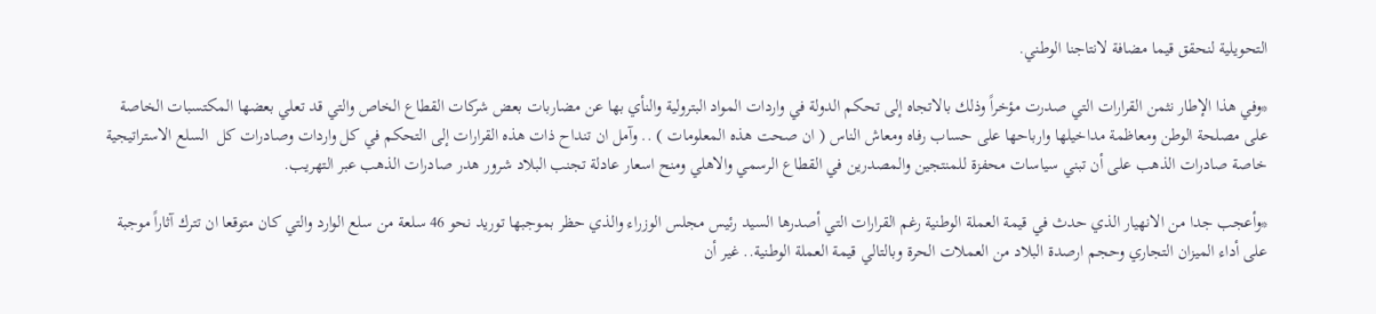التحويلية لنحقق قيما مضافة لانتاجنا الوطني.

*وفي هذا الإطار نثمن القرارات التي صدرت مؤخراً وذلك بالاتجاه إلى تحكم الدولة في واردات المواد البترولية والنأي بها عن مضاربات بعض شركات القطاع الخاص والتي قد تعلي بعضها المكتسبات الخاصة على مصلحة الوطن ومعاظمة مداخيلها وارباحها على حساب رفاه ومعاش الناس ( ان صحت هذه المعلومات ) .. وآمل ان تنداح ذات هذه القرارات إلى التحكم في كل واردات وصادرات كل  السلع الاستراتيجية خاصة صادرات الذهب على أن تبني سياسات محفزة للمنتجين والمصدرين في القطاع الرسمي والاهلي ومنح اسعار عادلة تجنب البلاد شرور هدر صادرات الذهب عبر التهريب.

*وأعجب جدا من الانهيار الذي حدث في قيمة العملة الوطنية رغم القرارات التي أصدرها السيد رئيس مجلس الوزراء والذي حظر بموجبها توريد نحو 46 سلعة من سلع الوارد والتي كان متوقعا ان تترك آثاراً موجبة على أداء الميزان التجاري وحجم ارصدة البلاد من العملات الحرة وبالتالي قيمة العملة الوطنية.. غير أن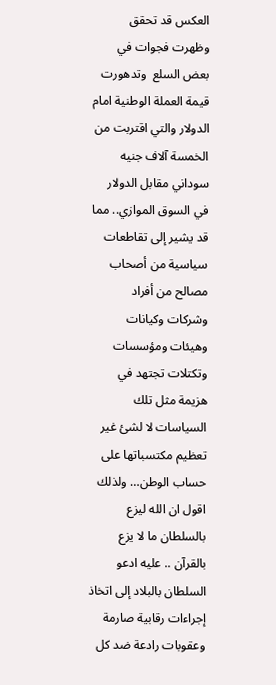العكس قد تحقق وظهرت فجوات في بعض السلع  وتدهورت قيمة العملة الوطنية امام الدولار والتي اقتربت من الخمسة آلاف جنيه سوداني مقابل الدولار في السوق الموازي.. مما قد يشير إلى تقاطعات سياسية من أصحاب مصالح من أفراد وشركات وكيانات وهيئات ومؤسسات وتكتلات تجتهد في هزيمة مثل تلك السياسات لا لشئ غير تعظيم مكتسباتها على حساب الوطن… ولذلك اقول ان الله ليزع بالسلطان ما لا يزع بالقرآن .. عليه ادعو السلطان بالبلاد إلى اتخاذ إجراءات رقابية صارمة وعقوبات رادعة ضد كل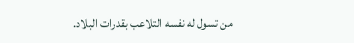من تسول له نفسه التلاعب بقدرات البلاد.